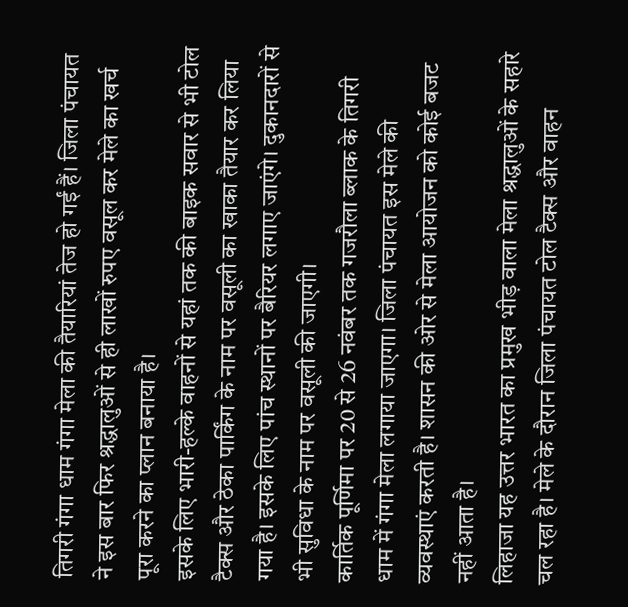तिगरी गंगा धाम गंगा मेला की तैयारियां तेज हो गईं हैं। जिला पंचायत ने इस बार फिर श्रद्धालुओं से ही लाखों रुपए वसूल कर मेले का खर्च पूरा करने का प्लान बनाया है।
इसके लिए भारी-हल्के वाहनों से यहां तक की बाइक सवार से भी टोल टैक्स और ठेका पार्किंग के नाम पर वसूली का खाका तैयार कर लिया गया है। इसके लिए पांच स्थानों पर बैरियर लगाए जाएंगे। दुकानदारों से भी सुविधा के नाम पर वसूली की जाएगी।
कार्तिक पूर्णिमा पर 20 से 26 नवंबर तक गजरौला ब्लाक के तिगरी धाम में गंगा मेला लगाया जाएगा। जिला पंचायत इस मेले की व्यवस्थाएं करती है। शासन की ओर से मेला आयोजन को कोई बजट नहीं आता है।
लिहाजा यह उत्तर भारत का प्रमुख भीड़ वाला मेला श्रद्धालुओं के सहारे चल रहा है। मेले के दौरान जिला पंचायत टोल टैक्स और वाहन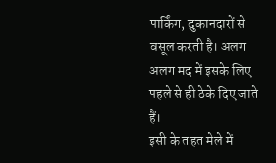पार्किंग, दुकानदारों से वसूल करती है। अलग अलग मद में इसके लिए पहले से ही ठेके दिए जाते हैं।
इसी के तहत मेले में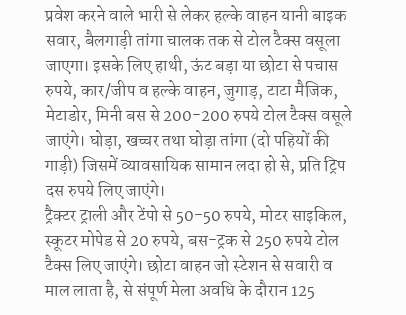प्रवेश करने वाले भारी से लेकर हल्के वाहन यानी बाइक सवार, बैलगाड़ी तांगा चालक तक से टोल टैक्स वसूला जाएगा। इसके लिए हाथी, ऊंट बड़ा या छोटा से पचास रुपये, कार/जीप व हल्के वाहन, जुगाड़, टाटा मैजिक, मेटाडोर, मिनी बस से 200-200 रुपये टोल टैक्स वसूले जाएंगे। घोड़ा, खच्चर तथा घोड़ा तांगा (दो पहियों की गाड़ी) जिसमें व्यावसायिक सामान लदा हो से, प्रति ट्रिप दस रुपये लिए जाएंगे।
ट्रैक्टर ट्राली और टेंपो से 50-50 रुपये, मोटर साइकिल, स्कूटर मोपेड से 20 रुपये, बस-ट्रक से 250 रुपये टोल टैक्स लिए जाएंगे। छोटा वाहन जो स्टेशन से सवारी व माल लाता है, से संपूर्ण मेला अवधि के दौरान 125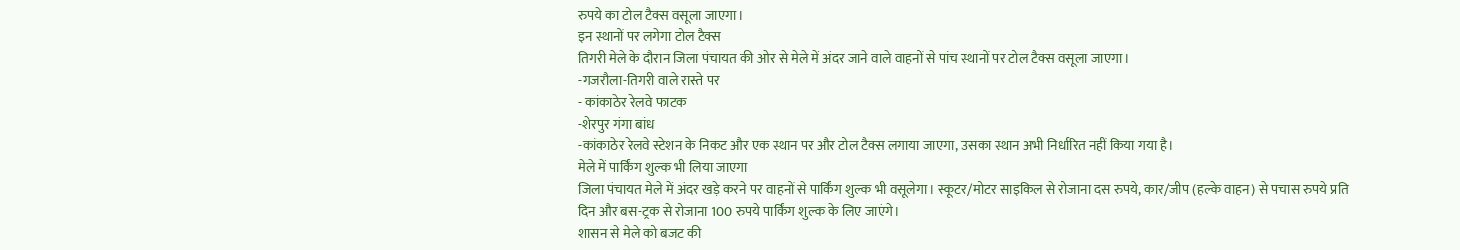रुपये का टोल टैक्स वसूला जाएगा।
इन स्थानों पर लगेगा टोल टैक्स
तिगरी मेले के दौरान जिला पंचायत की ओर से मेले में अंदर जाने वाले वाहनों से पांच स्थानों पर टोल टैक्स वसूला जाएगा।
-गजरौला-तिगरी वाले रास्ते पर
- कांकाठेर रेलवे फाटक
-शेरपुर गंगा बांध
-कांकाठेर रेलवे स्टेशन के निकट और एक स्थान पर और टोल टैक्स लगाया जाएगा, उसका स्थान अभी निर्धारित नहीं किया गया है।
मेले में पार्किंग शुल्क भी लिया जाएगा
जिला पंचायत मेले में अंदर खड़े करने पर वाहनों से पार्किंग शुल्क भी वसूलेगा। स्कूटर/मोटर साइकिल से रोजाना दस रुपये, कार/जीप (हल्के वाहन) से पचास रुपये प्रति दिन और बस-ट्रक से रोजाना 100 रुपये पार्किंग शुल्क के लिए जाएंगे।
शासन से मेले को बजट की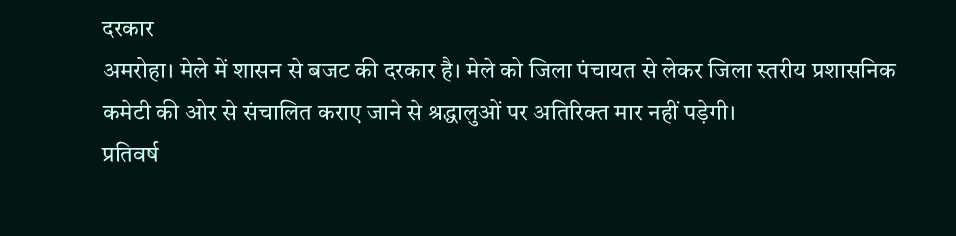दरकार
अमरोहा। मेले में शासन से बजट की दरकार है। मेले को जिला पंचायत से लेकर जिला स्तरीय प्रशासनिक कमेटी की ओर से संचालित कराए जाने से श्रद्धालुओं पर अतिरिक्त मार नहीं पड़ेगी।
प्रतिवर्ष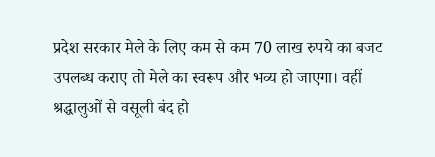प्रदेश सरकार मेले के लिए कम से कम 70 लाख रुपये का बजट उपलब्ध कराए तो मेले का स्वरूप और भव्य हो जाएगा। वहीं श्रद्धालुओं से वसूली बंद हो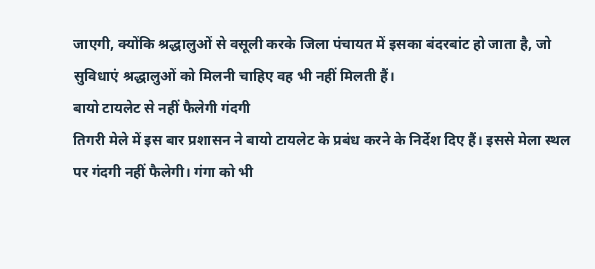जाएगी, क्योंकि श्रद्धालुओं से वसूली करके जिला पंचायत में इसका बंदरबांट हो जाता है, जो सुविधाएं श्रद्धालुओं को मिलनी चाहिए वह भी नहीं मिलती हैं।
बायो टायलेट से नहीं फैलेगी गंदगी
तिगरी मेले में इस बार प्रशासन ने बायो टायलेट के प्रबंध करने के निर्देश दिए हैं। इससे मेला स्थल पर गंदगी नहीं फैलेगी। गंगा को भी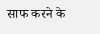साफ करने के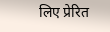लिए प्रेरित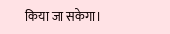किया जा सकेगा।